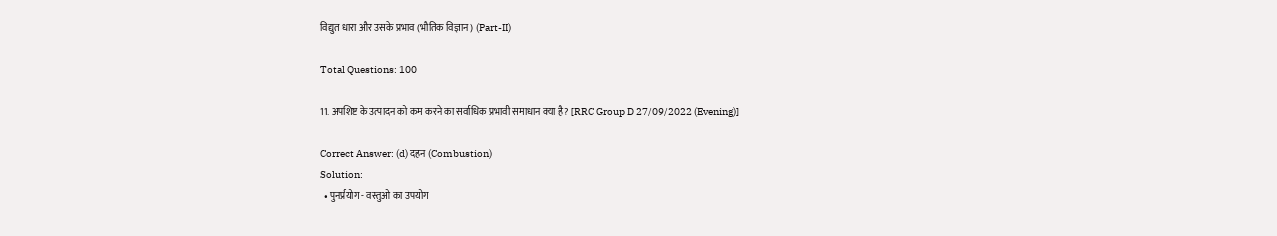विद्युत धारा और उसके प्रभाव (भौतिक विज्ञान) (Part-II)

Total Questions: 100

11. अपशिष्ट के उत्पादन को कम करने का सर्वाधिक प्रभावी समाधान क्या है? [RRC Group D 27/09/2022 (Evening)]

Correct Answer: (d) दहन (Combustion)
Solution:
  • पुनर्प्रयोग - वस्तुओ का उपयोग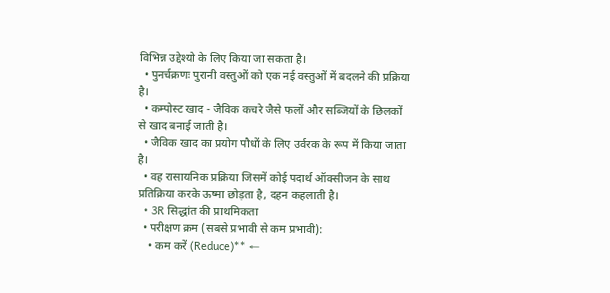विभिन्न उद्देश्यो के लिए किया जा सकता है।
  • पुनर्चक्रणः पुरानी वस्तुओं को एक नई वस्तुओं में बदलने की प्रक्रिया है।
  • कम्पोस्ट खाद - जैविक कचरे जैसे फलों और सब्जियों के छिलकों से खाद बनाई जाती है।
  • जैविक खाद का प्रयोग पौधों के लिए उर्वरक के रूप में किया जाता है।
  • वह रासायनिक प्रक्रिया जिसमें कोई पदार्थ ऑक्सीजन के साथ प्रतिक्रिया करके ऊष्मा छोड़ता है, दहन कहलाती है।
  • 3R सिद्धांत की प्राथमिकता
  • परीक्षण क्रम (सबसे प्रभावी से कम प्रभावी):
    • कम करें (Reduce)** ←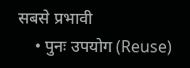सबसे प्रभावी
    • पुनः उपयोग (Reuse)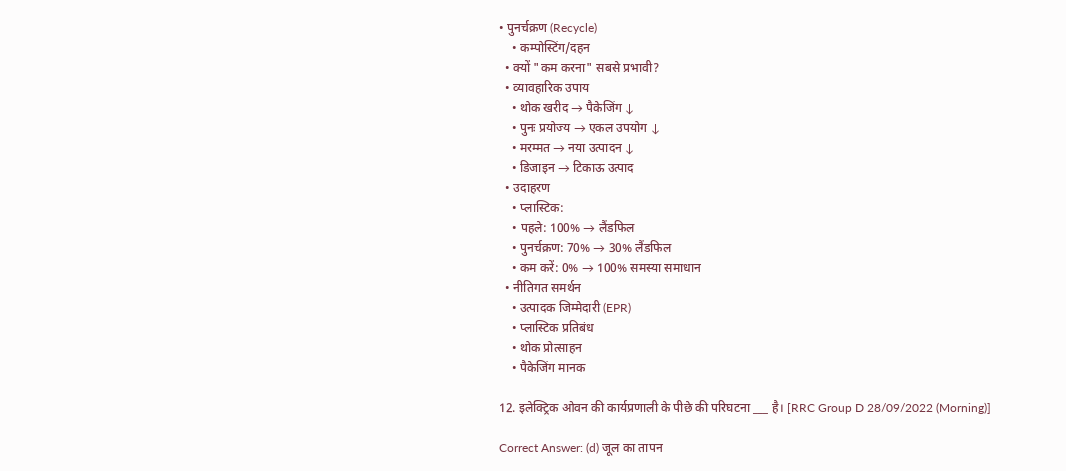• पुनर्चक्रण (Recycle)
    • कम्पोस्टिंग/दहन
  • क्यों "कम करना" सबसे प्रभावी?
  • व्यावहारिक उपाय
    • थोक खरीद → पैकेजिंग ↓
    • पुनः प्रयोज्य → एकल उपयोग ↓
    • मरम्मत → नया उत्पादन ↓
    • डिजाइन → टिकाऊ उत्पाद
  • उदाहरण
    • प्लास्टिक:
    • पहले: 100% → लैंडफिल
    • पुनर्चक्रण: 70% → 30% लैंडफिल
    • कम करें: 0% → 100% समस्या समाधान
  • नीतिगत समर्थन
    • उत्पादक जिम्मेदारी (EPR)
    • प्लास्टिक प्रतिबंध
    • थोक प्रोत्साहन
    • पैकेजिंग मानक

12. इलेक्ट्रिक ओवन की कार्यप्रणाली के पीछे की परिघटना ___ है। [RRC Group D 28/09/2022 (Morning)]

Correct Answer: (d) जूल का तापन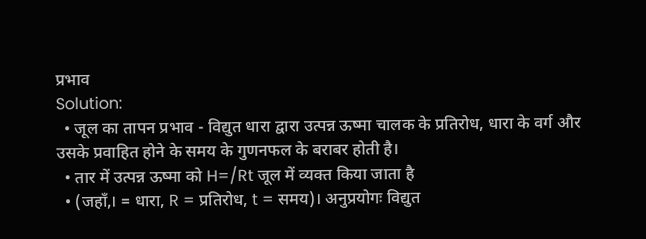प्रभाव
Solution:
  • जूल का तापन प्रभाव - विद्युत धारा द्वारा उत्पन्न ऊष्मा चालक के प्रतिरोध, धारा के वर्ग और उसके प्रवाहित होने के समय के गुणनफल के बराबर होती है।
  • तार में उत्पन्न ऊष्मा को H=/Rt जूल में व्यक्त किया जाता है
  • (जहाँ,। = धारा, R = प्रतिरोध, t = समय)। अनुप्रयोगः विद्युत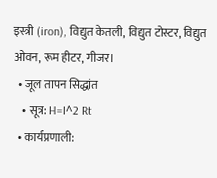इस्त्री (iron), विद्युत केतली, विद्युत टोस्टर, विद्युत ओवन, रूम हीटर, गीजर।
  • जूल तापन सिद्धांत
    • सूत्र: H=I^2 Rt
  • कार्यप्रणाली: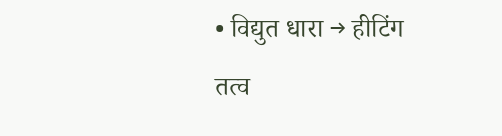• विद्युत धारा → हीटिंग तत्व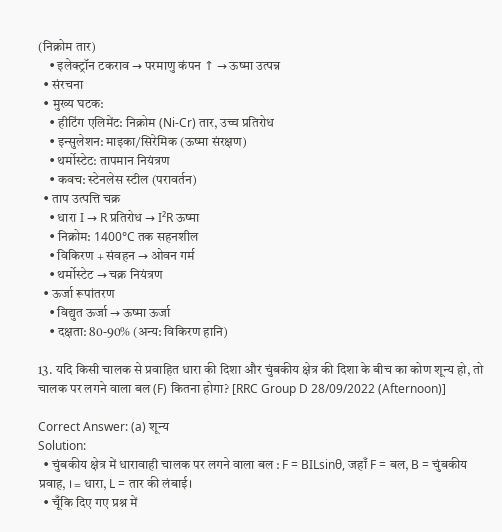(निक्रोम तार)
    • इलेक्ट्रॉन टकराव → परमाणु कंपन ↑ → ऊष्मा उत्पन्न
  • संरचना
  • मुख्य घटक:
    • हीटिंग एलिमेंट: निक्रोम (Ni-Cr) तार, उच्च प्रतिरोध
    • इन्सुलेशन: माइका/सिरेमिक (ऊष्मा संरक्षण)
    • थर्मोस्टेट: तापमान नियंत्रण
    • कवच: स्टेनलेस स्टील (परावर्तन)
  • ताप उत्पत्ति चक्र
    • धारा I → R प्रतिरोध → I²R ऊष्मा
    • निक्रोम: 1400°C तक सहनशील
    • विकिरण + संवहन → ओवन गर्म
    • थर्मोस्टेट → चक्र नियंत्रण
  • ऊर्जा रूपांतरण
    • विद्युत ऊर्जा → ऊष्मा ऊर्जा
    • दक्षता: 80-90% (अन्य: विकिरण हानि)

13. यदि किसी चालक से प्रवाहित धारा की दिशा और चुंबकीय क्षेत्र की दिशा के बीच का कोण शून्य हो, तो चालक पर लगने वाला बल (F) कितना होगा? [RRC Group D 28/09/2022 (Afternoon)]

Correct Answer: (a) शून्य
Solution:
  • चुंबकीय क्षेत्र में धारावाही चालक पर लगने वाला बल : F = BILsinθ, जहाँ F = बल, B = चुंबकीय प्रवाह, । = धारा, L = तार की लंबाई।
  • चूँकि दिए गए प्रश्न में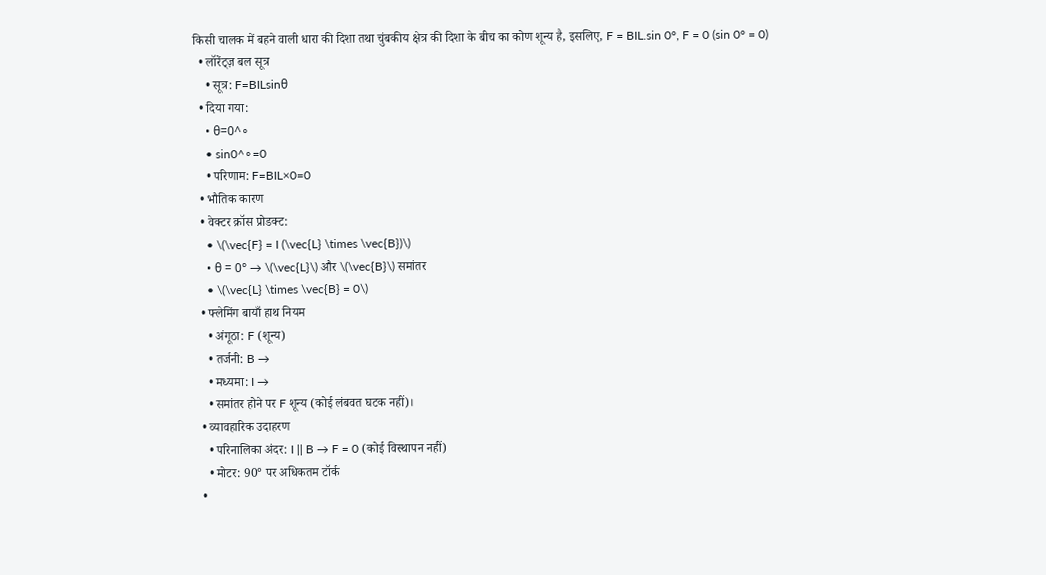किसी चालक में बहने वाली धारा की दिशा तथा चुंबकीय क्षेत्र की दिशा के बीच का कोण शून्य है, इसलिए, F = BIL.sin 0°, F = 0 (sin 0° = 0)
  • लॉरेंट्ज़ बल सूत्र
    • सूत्र: F=BILsinθ
  • दिया गया:
    • θ=0^∘
    • sin0^∘=0
    • परिणाम: F=BIL×0=0
  • भौतिक कारण
  • वेक्टर क्रॉस प्रोडक्ट:
    • \(\vec{F} = I (\vec{L} \times \vec{B})\)
    • θ = 0° → \(\vec{L}\) और \(\vec{B}\) समांतर
    • \(\vec{L} \times \vec{B} = 0\)
  • फ्लेमिंग बायाँ हाथ नियम
    • अंगूठा: F (शून्य)
    • तर्जनी: B →
    • मध्यमा: I →
    • समांतर होने पर F शून्य (कोई लंबवत घटक नहीं)।
  • व्यावहारिक उदाहरण
    • परिनालिका अंदर: I || B → F = 0 (कोई विस्थापन नहीं)
    • मोटर: 90° पर अधिकतम टॉर्क
  •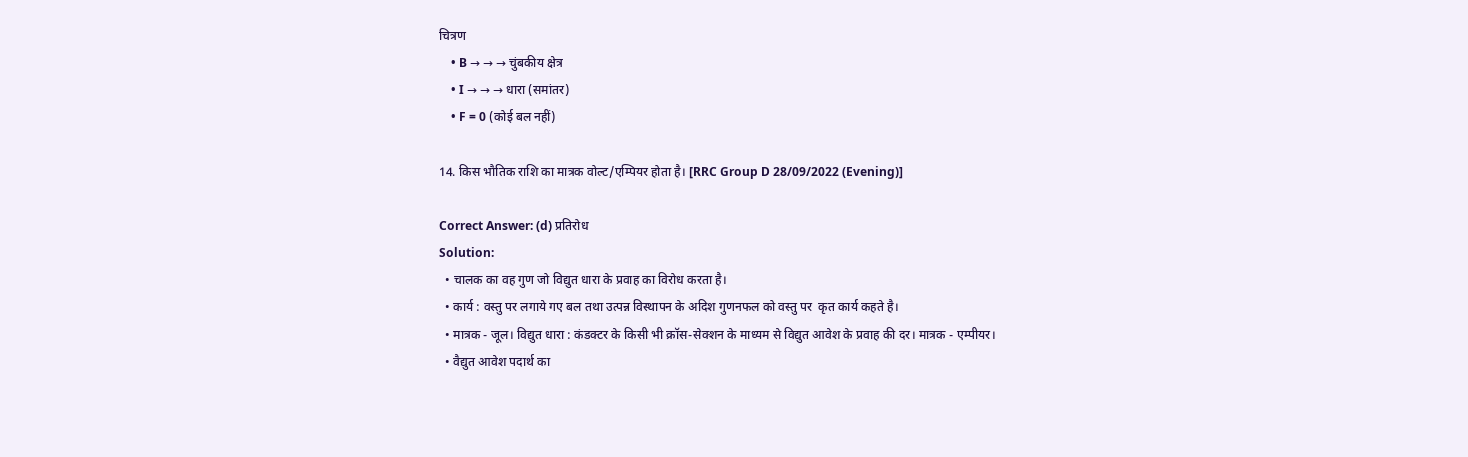चित्रण
    • B → → → चुंबकीय क्षेत्र
    • I → → → धारा (समांतर)
    • F = 0 (कोई बल नहीं)

14. किस भौतिक राशि का मात्रक वोल्ट/एम्पियर होता है। [RRC Group D 28/09/2022 (Evening)]

Correct Answer: (d) प्रतिरोध
Solution:
  • चालक का वह गुण जो विद्युत धारा के प्रवाह का विरोध करता है।
  • कार्य : वस्तु पर लगाये गए बल तथा उत्पन्न विस्थापन के अदिश गुणनफल को वस्तु पर  कृत कार्य कहते है।
  • मात्रक - जूल। विद्युत धारा : कंडक्टर के किसी भी क्रॉस-सेक्शन के माध्यम से विद्युत आवेश के प्रवाह की दर। मात्रक - एम्पीयर।
  • वैद्युत आवेश पदार्थ का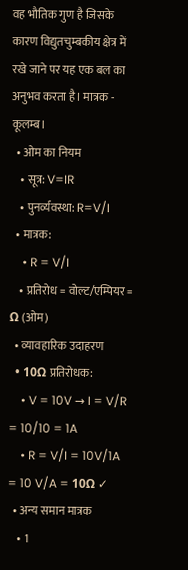वह भौतिक गुण है जिसके कारण विद्युतचुम्बकीय क्षेत्र में रखे जाने पर यह एक बल का अनुभव करता है। मात्रक - कूलम्ब।
  • ओम का नियम
    • सूत्र: V=IR
    • पुनर्व्यवस्था: R=V/I
  • मात्रक:
    • R = V/I
    • प्रतिरोध = वोल्ट/एम्पियर = Ω (ओम)
  • व्यावहारिक उदाहरण
  • 10Ω प्रतिरोधक:
    • V = 10V → I = V/R = 10/10 = 1A
    • R = V/I = 10V/1A = 10 V/A = 10Ω ✓
  • अन्य समान मात्रक
    • 1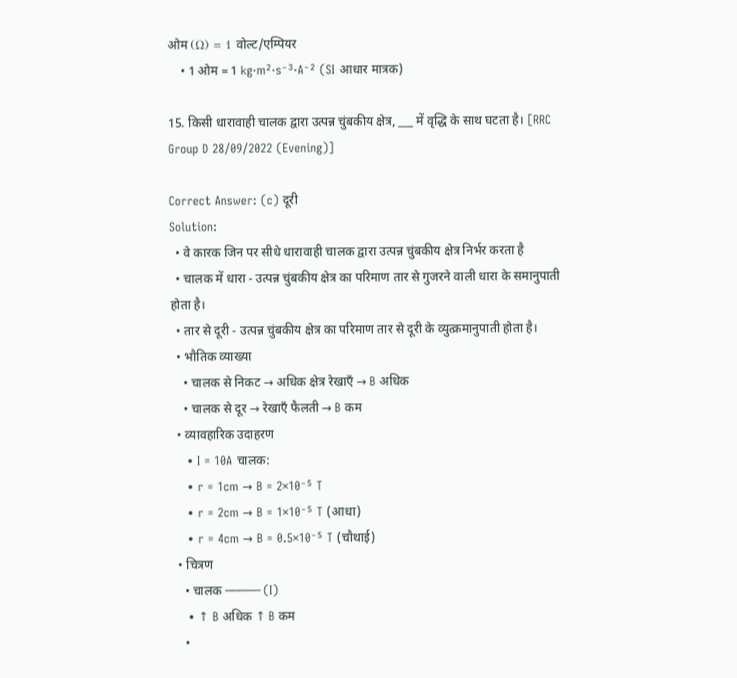ओम (Ω) = 1 वोल्ट/एम्पियर
    • 1 ओम = 1 kg⋅m²⋅s⁻³⋅A⁻² (SI आधार मात्रक)

15. किसी धारावाही चालक द्वारा उत्पन्न चुंबकीय क्षेत्र, ___ में वृद्धि के साथ घटता है। [RRC Group D 28/09/2022 (Evening)]

Correct Answer: (c) दूरी
Solution:
  • वे कारक जिन पर सीधे धारावाही चालक द्वारा उत्पन्न चुंबकीय क्षेत्र निर्भर करता है
  • चालक में धारा - उत्पन्न चुंबकीय क्षेत्र का परिमाण तार से गुजरने वाली धारा के समानुपाती होता है।
  • तार से दूरी - उत्पन्न चुंबकीय क्षेत्र का परिमाण तार से दूरी के व्युत्क्रमानुपाती होता है।
  • भौतिक व्याख्या
    • चालक से निकट → अधिक क्षेत्र रेखाएँ → B अधिक
    • चालक से दूर → रेखाएँ फैलती → B कम
  • व्यावहारिक उदाहरण
    • I = 10A चालक:
    • r = 1cm → B = 2×10⁻⁵ T
    • r = 2cm → B = 1×10⁻⁵ T (आधा)
    • r = 4cm → B = 0.5×10⁻⁵ T (चौथाई)
  • चित्रण
    • चालक ───── (I)
    • ↑ B अधिक ↑ B कम
    •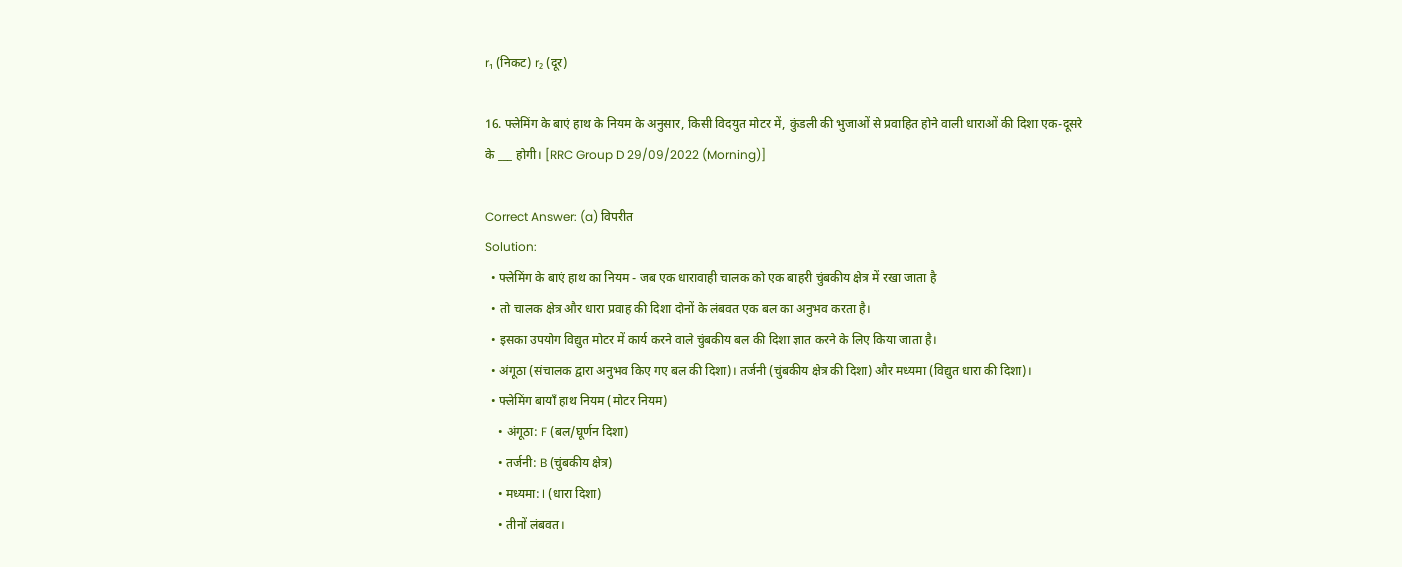r₁ (निकट) r₂ (दूर)

16. फ्लेमिंग के बाएं हाथ के नियम के अनुसार, किसी विदयुत मोटर में, कुंडली की भुजाओं से प्रवाहित होने वाली धाराओं की दिशा एक-दूसरे के ___ होगी। [RRC Group D 29/09/2022 (Morning)]

Correct Answer: (a) विपरीत
Solution:
  • फ्लेमिंग के बाएं हाथ का नियम - जब एक धारावाही चालक को एक बाहरी चुंबकीय क्षेत्र में रखा जाता है
  • तो चालक क्षेत्र और धारा प्रवाह की दिशा दोनों के लंबवत एक बल का अनुभव करता है।
  • इसका उपयोग विद्युत मोटर में कार्य करने वाले चुंबकीय बल की दिशा ज्ञात करने के लिए किया जाता है।
  • अंगूठा (संचालक द्वारा अनुभव किए गए बल की दिशा)। तर्जनी (चुंबकीय क्षेत्र की दिशा) और मध्यमा (विद्युत धारा की दिशा)।
  • फ्लेमिंग बायाँ हाथ नियम (मोटर नियम)
    • अंगूठा: F (बल/घूर्णन दिशा)
    • तर्जनी: B (चुंबकीय क्षेत्र)
    • मध्यमा: I (धारा दिशा)
    • तीनों लंबवत।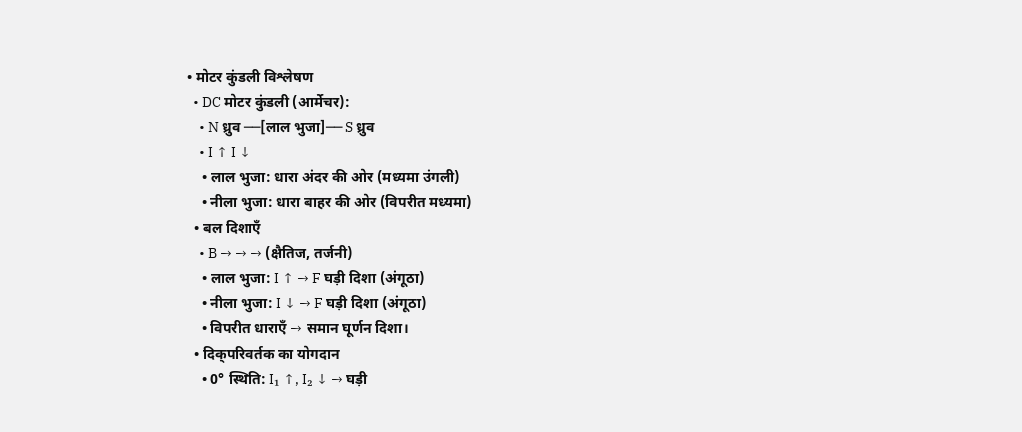• मोटर कुंडली विश्लेषण
  • DC मोटर कुंडली (आर्मेचर):
    • N ध्रुव ──[लाल भुजा]── S ध्रुव
    • I ↑ I ↓
    • लाल भुजा: धारा अंदर की ओर (मध्यमा उंगली)
    • नीला भुजा: धारा बाहर की ओर (विपरीत मध्यमा)
  • बल दिशाएँ
    • B → → → (क्षैतिज, तर्जनी)
    • लाल भुजा: I ↑ → F घड़ी दिशा (अंगूठा)
    • नीला भुजा: I ↓ → F घड़ी दिशा (अंगूठा)
    • विपरीत धाराएँ → समान घूर्णन दिशा।
  • दिक्‌परिवर्तक का योगदान
    • 0° स्थिति: I₁ ↑, I₂ ↓ → घड़ी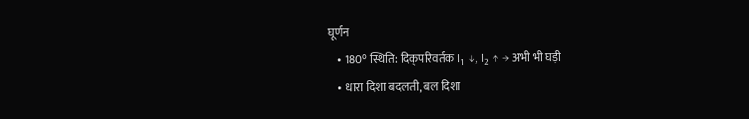घूर्णन
    • 180° स्थिति: दिक्‌परिवर्तक I₁ ↓, I₂ ↑ → अभी भी घड़ी
    • धारा दिशा बदलती, बल दिशा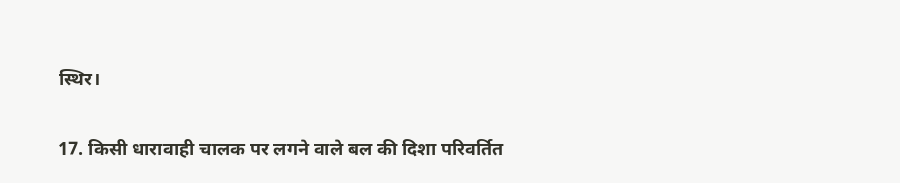स्थिर।

17. किसी धारावाही चालक पर लगने वाले बल की दिशा परिवर्तित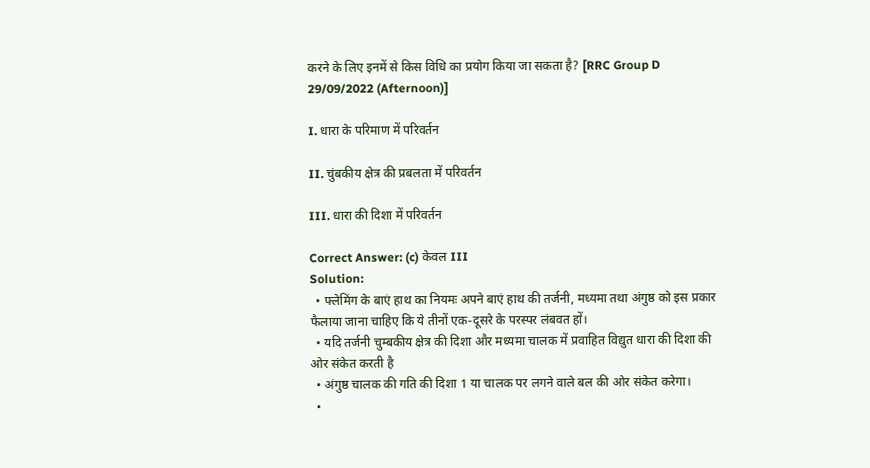करने के लिए इनमें से किस विधि का प्रयोग किया जा सकता है? [RRC Group D 29/09/2022 (Afternoon)]

I. धारा के परिमाण में परिवर्तन

II. चुंबकीय क्षेत्र की प्रबलता में परिवर्तन

III. धारा की दिशा में परिवर्तन

Correct Answer: (c) केवल III
Solution:
  • फ्लेमिंग के बाएं हाथ का नियमः अपने बाएं हाथ की तर्जनी, मध्यमा तथा अंगुष्ठ को इस प्रकार फैलाया जाना चाहिए कि ये तीनों एक-दूसरे के परस्पर लंबवत हों।
  • यदि तर्जनी चुम्बकीय क्षेत्र की दिशा और मध्यमा चालक में प्रवाहित विद्युत धारा की दिशा की ओर संकेत करती है
  • अंगुष्ठ चालक की गति की दिशा 1 या चालक पर लगने वाले बल की ओर संकेत करेगा।
  •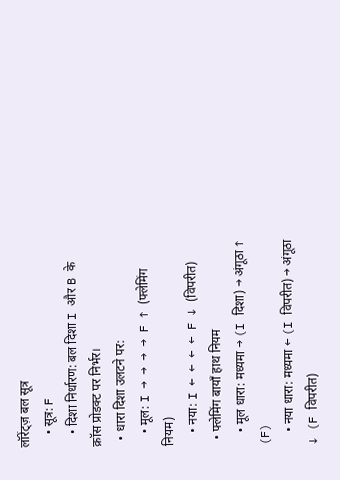लॉरेंट्ज़ बल सूत्र
    • सूत्र: F
    • दिशा निर्धारण: बल दिशा I और B के क्रॉस प्रोडक्ट पर निर्भर।
  • धारा दिशा उलटने पर:
    • मूल: I → → → → F ↑ (फ्लेमिंग नियम)
    • नया: I ← ← ← ← F ↓ (विपरीत)
  • फ्लेमिंग बायाँ हाथ नियम
    • मूल धारा: मध्यमा → (I दिशा) → अंगूठा ↑ (F)
    • नया धारा: मध्यमा ← (I विपरीत) → अंगूठा ↓ (F विपरीत)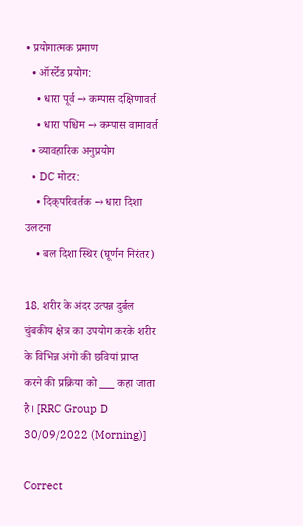• प्रयोगात्मक प्रमाण
  • ऑर्स्टेड प्रयोग:
    • धारा पूर्व → कम्पास दक्षिणावर्त
    • धारा पश्चिम → कम्पास वामावर्त
  • व्यावहारिक अनुप्रयोग
  • DC मोटर:
    • दिक्‌परिवर्तक → धारा दिशा उलटना
    • बल दिशा स्थिर (घूर्णन निरंतर)

18. शरीर के अंदर उत्पन्न दुर्बल चुंबकीय क्षेत्र का उपयोग करके शरीर के विभिन्न अंगों की छवियां प्राप्त करने की प्रक्रिया को ___ कहा जाता है। [RRC Group D 30/09/2022 (Morning)]

Correct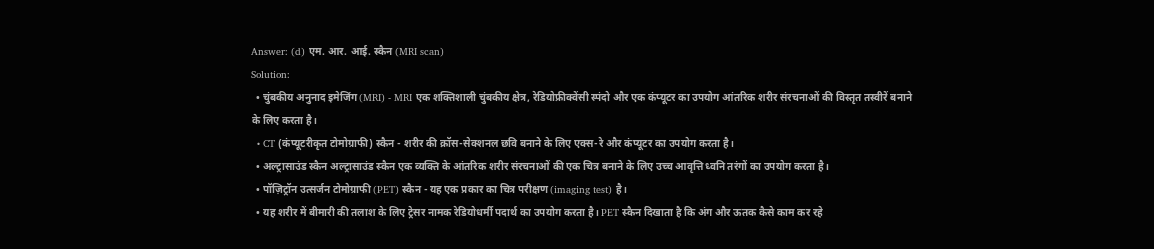Answer: (d) एम. आर. आई. स्कैन (MRI scan)
Solution:
  • चुंबकीय अनुनाद इमेजिंग (MRI) - MRI एक शक्तिशाली चुंबकीय क्षेत्र, रेडियोफ्रीक्वेंसी स्पंदो और एक कंप्यूटर का उपयोग आंतरिक शरीर संरचनाओं की विस्तृत तस्वीरें बनाने के लिए करता है।
  • CT (कंप्यूटरीकृत टोमोग्राफी) स्कैन - शरीर की क्रॉस-सेक्शनल छवि बनाने के लिए एक्स-रे और कंप्यूटर का उपयोग करता है।
  • अल्ट्रासाउंड स्कैन अल्ट्रासाउंड स्कैन एक व्यक्ति के आंतरिक शरीर संरचनाओं की एक चित्र बनाने के लिए उच्च आवृत्ति ध्वनि तरंगों का उपयोग करता है।
  • पॉज़िट्रॉन उत्सर्जन टोमोग्राफी (PET) स्कैन - यह एक प्रकार का चित्र परीक्षण (imaging test) है।
  • यह शरीर में बीमारी की तलाश के लिए ट्रेसर नामक रेडियोधर्मी पदार्थ का उपयोग करता है। PET स्कैन दिखाता है कि अंग और ऊतक कैसे काम कर रहे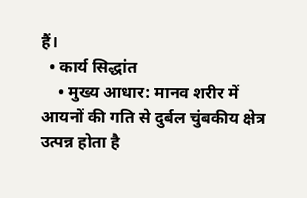हैं।
  • कार्य सिद्धांत
    • मुख्य आधार: मानव शरीर में आयनों की गति से दुर्बल चुंबकीय क्षेत्र उत्पन्न होता है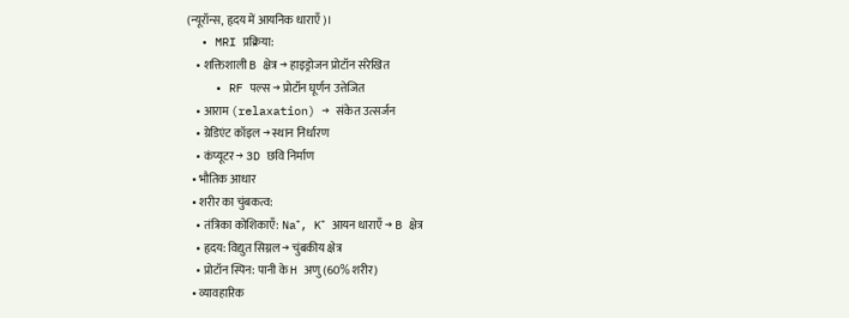(न्यूरॉन्स, हृदय में आयनिक धाराएँ)।
  • MRI प्रक्रिया:
    • शक्तिशाली B क्षेत्र → हाइड्रोजन प्रोटॉन संरेखित
    • RF पल्स → प्रोटॉन घूर्णन उत्तेजित
    • आराम (relaxation) → संकेत उत्सर्जन
    • ग्रेडिएंट कॉइल → स्थान निर्धारण
    • कंप्यूटर → 3D छवि निर्माण
  • भौतिक आधार
  • शरीर का चुंबकत्व:
    • तंत्रिका कोशिकाएँ: Na⁺, K⁺ आयन धाराएँ → B क्षेत्र
    • हृदय: विद्युत सिग्नल → चुंबकीय क्षेत्र
    • प्रोटॉन स्पिन: पानी के H अणु (60% शरीर)
  • व्यावहारिक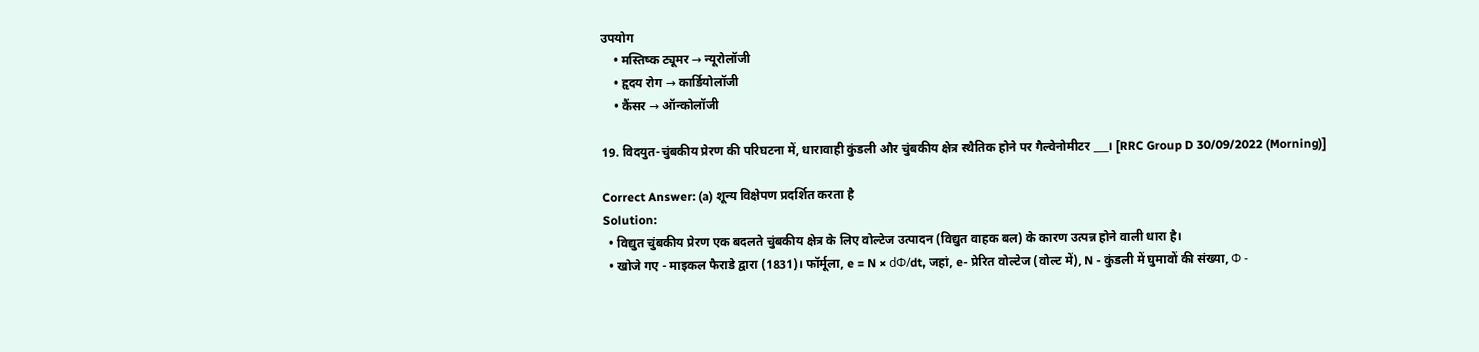उपयोग
    • मस्तिष्क ट्यूमर → न्यूरोलॉजी
    • हृदय रोग → कार्डियोलॉजी
    • कैंसर → ऑन्कोलॉजी

19. विदयुत-चुंबकीय प्रेरण की परिघटना में, धारावाही कुंडली और चुंबकीय क्षेत्र स्थैतिक होने पर गैल्वेनोमीटर ___। [RRC Group D 30/09/2022 (Morning)]

Correct Answer: (a) शून्य विक्षेपण प्रदर्शित करता है
Solution:
  • विद्युत चुंबकीय प्रेरण एक बदलते चुंबकीय क्षेत्र के लिए वोल्टेज उत्पादन (विद्युत वाहक बल) के कारण उत्पन्न होने वाली धारा है।
  • खोजे गए - माइकल फैराडे द्वारा (1831)। फॉर्मूला, e = N × dΦ/dt, जहां, e- प्रेरित वोल्टेज (वोल्ट में), N - कुंडली में घुमावों की संख्या, Φ -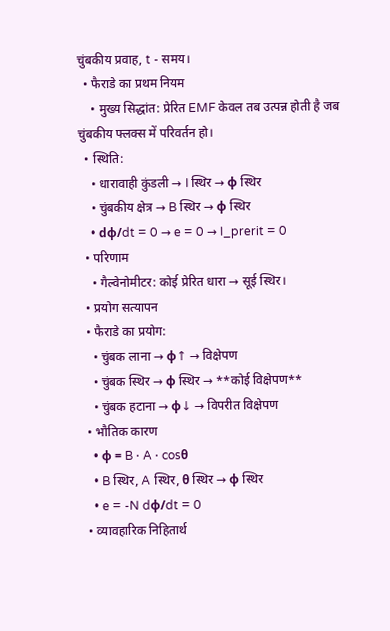चुंबकीय प्रवाह, t - समय।
  • फैराडे का प्रथम नियम
    • मुख्य सिद्धांत: प्रेरित EMF केवल तब उत्पन्न होती है जब चुंबकीय फ्लक्स में परिवर्तन हो।
  • स्थिति:
    • धारावाही कुंडली → I स्थिर → φ स्थिर
    • चुंबकीय क्षेत्र → B स्थिर → φ स्थिर
    • dφ/dt = 0 → e = 0 → I_prerit = 0
  • परिणाम
    • गैल्वेनोमीटर: कोई प्रेरित धारा → सूई स्थिर।
  • प्रयोग सत्यापन
  • फैराडे का प्रयोग:
    • चुंबक लाना → φ↑ → विक्षेपण
    • चुंबक स्थिर → φ स्थिर → **कोई विक्षेपण**
    • चुंबक हटाना → φ↓ → विपरीत विक्षेपण
  • भौतिक कारण
    • φ = B ⋅ A ⋅ cosθ
    • B स्थिर, A स्थिर, θ स्थिर → φ स्थिर
    • e = -N dφ/dt = 0
  • व्यावहारिक निहितार्थ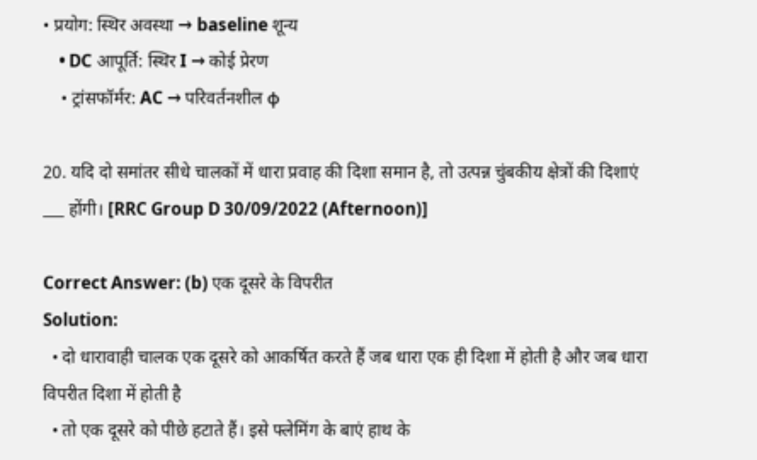• प्रयोग: स्थिर अवस्था → baseline शून्य
    • DC आपूर्ति: स्थिर I → कोई प्रेरण
    • ट्रांसफॉर्मर: AC → परिवर्तनशील φ

20. यदि दो समांतर सीधे चालकों में धारा प्रवाह की दिशा समान है, तो उत्पन्न चुंबकीय क्षेत्रों की दिशाएं ___ होंगी। [RRC Group D 30/09/2022 (Afternoon)]

Correct Answer: (b) एक दूसरे के विपरीत
Solution:
  • दो धारावाही चालक एक दूसरे को आकर्षित करते हैं जब धारा एक ही दिशा में होती है और जब धारा विपरीत दिशा में होती है
  • तो एक दूसरे को पीछे हटाते हैं। इसे फ्लेमिंग के बाएं हाथ के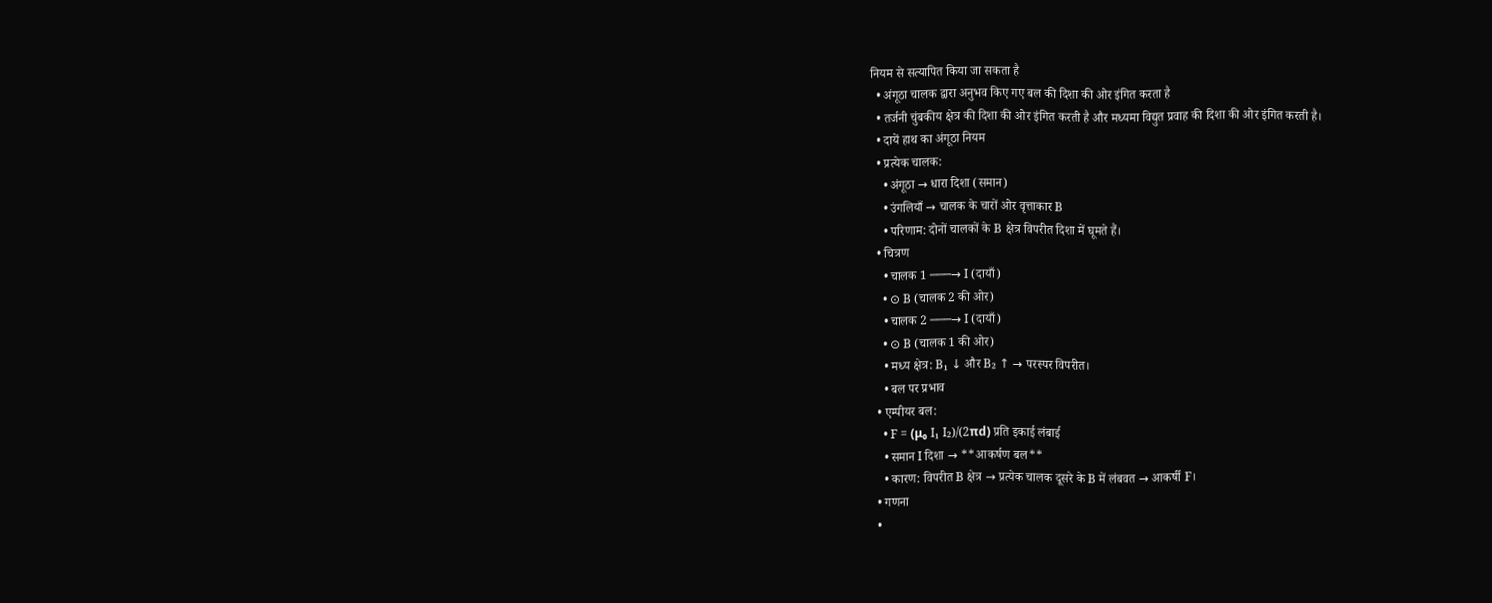नियम से सत्यापित किया जा सकता है
  • अंगूठा चालक द्वारा अनुभव किए गए बल की दिशा की ओर इंगित करता है
  • तर्जनी चुंबकीय क्षेत्र की दिशा की ओर इंगित करती है और मध्यमा विद्युत प्रवाह की दिशा की ओर इंगित करती है।
  • दायें हाथ का अंगूठा नियम
  • प्रत्येक चालक:
    • अंगूठा → धारा दिशा (समान)
    • उंगलियाँ → चालक के चारों ओर वृत्ताकार B
    • परिणाम: दोनों चालकों के B क्षेत्र विपरीत दिशा में घूमते हैं।
  • चित्रण
    • चालक 1 ───→ I (दायाँ)
    • ⊙ B (चालक 2 की ओर)
    • चालक 2 ───→ I (दायाँ)
    • ⊙ B (चालक 1 की ओर)
    • मध्य क्षेत्र: B₁ ↓ और B₂ ↑ → परस्पर विपरीत।
    • बल पर प्रभाव
  • एम्पीयर बल:
    • F = (μ₀ I₁ I₂)/(2πd) प्रति इकाई लंबाई
    • समान I दिशा → **आकर्षण बल**
    • कारण: विपरीत B क्षेत्र → प्रत्येक चालक दूसरे के B में लंबवत → आकर्षी F।
  • गणना
  •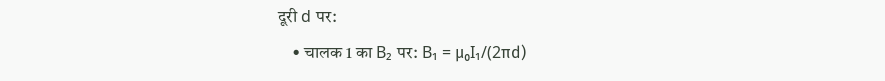दूरी d पर:
    • चालक 1 का B₂ पर: B₁ = μ₀I₁/(2πd)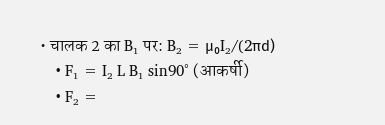• चालक 2 का B₁ पर: B₂ = μ₀I₂/(2πd)
    • F₁ = I₂ L B₁ sin90° (आकर्षी)
    • F₂ =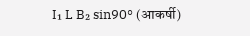I₁ L B₂ sin90° (आकर्षी)